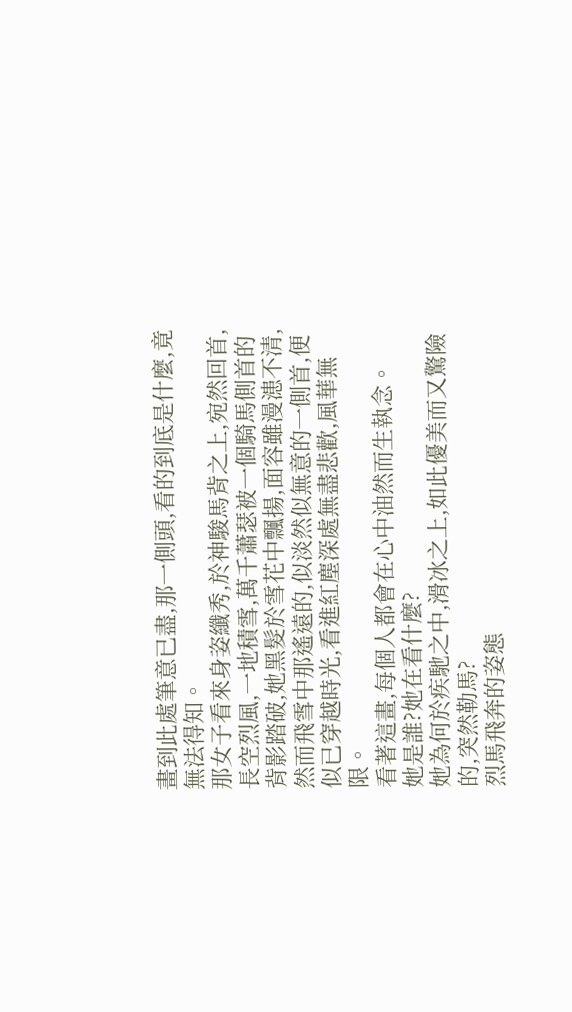畫到此處筆意已盡,那一側頭,看的到底是什麼,竟無法得知。
那女子看來身姿纖秀,於神駿馬背之上,宛然回首,長空烈風,一地積雪,萬千蕭瑟被一個騎馬側首的背影踏破,她黑髮於雪花中飄揚,面容雖漫漶不清,然而飛雪中那遙遠的,似淡然似無意的一側首,便似已穿越時光,看進紅塵深處無盡悲歡,風華無限。
看著這畫,每個人都會在心中油然而生執念。
她是誰?她在看什麼?
她為何於疾馳之中,滑冰之上,如此優美而又驚險的,突然勒馬?
烈馬飛奔的姿態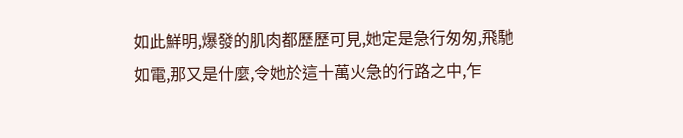如此鮮明,爆發的肌肉都歷歷可見,她定是急行匆匆,飛馳如電,那又是什麼,令她於這十萬火急的行路之中,乍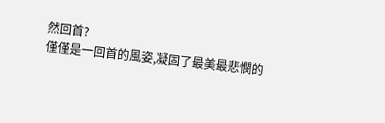然回首?
僅僅是一回首的風姿,凝固了最美最悲憫的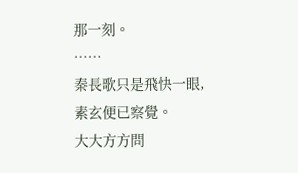那一刻。
……
秦長歌只是飛快一眼,素玄便已察覺。
大大方方問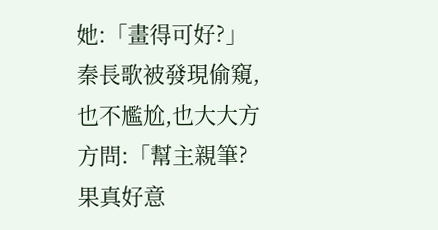她:「畫得可好?」
秦長歌被發現偷窺,也不尷尬,也大大方方問:「幫主親筆?果真好意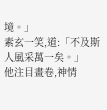境。」
素玄一笑,道:「不及斯人風采萬一矣。」
他注目畫卷,神情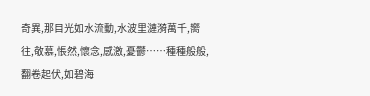奇異,那目光如水流動,水波里漣漪萬千,嚮往,敬慕,悵然,懷念,感激,憂鬱……種種般般,翻卷起伏,如碧海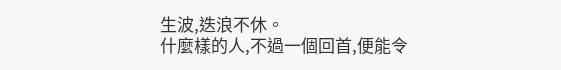生波,迭浪不休。
什麼樣的人,不過一個回首,便能令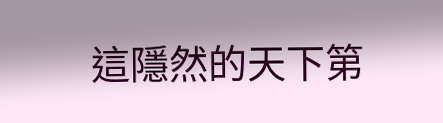這隱然的天下第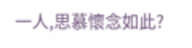一人,思慕懷念如此?